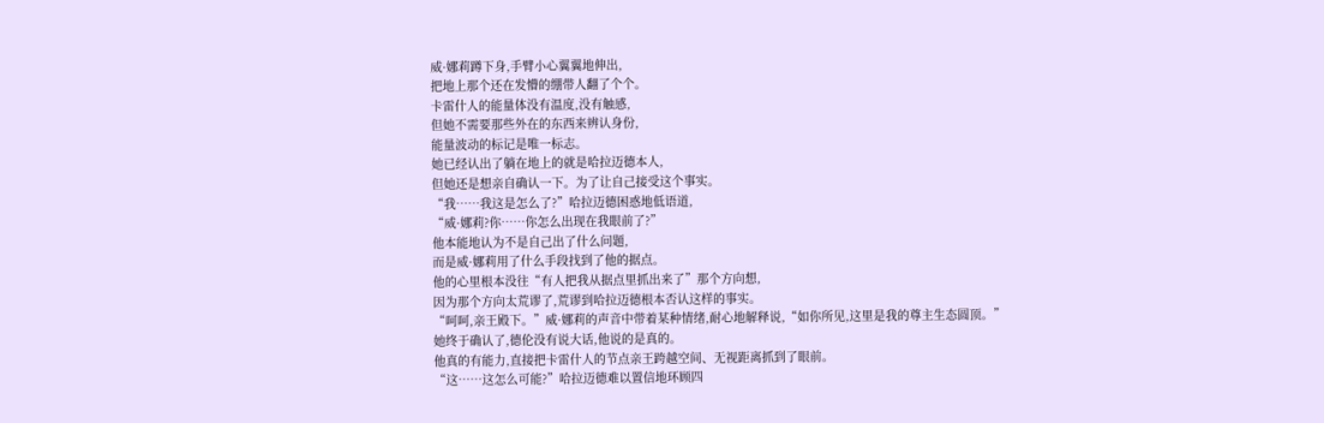威·娜莉蹲下身,手臂小心翼翼地伸出,
把地上那个还在发懵的绷带人翻了个个。
卡雷什人的能量体没有温度,没有触感,
但她不需要那些外在的东西来辨认身份,
能量波动的标记是唯一标志。
她已经认出了躺在地上的就是哈拉迈德本人,
但她还是想亲自确认一下。为了让自己接受这个事实。
“我……我这是怎么了?”哈拉迈德困惑地低语道,
“威·娜莉?你……你怎么出现在我眼前了?”
他本能地认为不是自己出了什么问题,
而是威·娜莉用了什么手段找到了他的据点。
他的心里根本没往“有人把我从据点里抓出来了”那个方向想,
因为那个方向太荒谬了,荒谬到哈拉迈德根本否认这样的事实。
“呵呵,亲王殿下。”威·娜莉的声音中带着某种情绪,耐心地解释说,“如你所见,这里是我的尊主生态圆顶。”
她终于确认了,德伦没有说大话,他说的是真的。
他真的有能力,直接把卡雷什人的节点亲王跨越空间、无视距离抓到了眼前。
“这……这怎么可能?”哈拉迈德难以置信地环顾四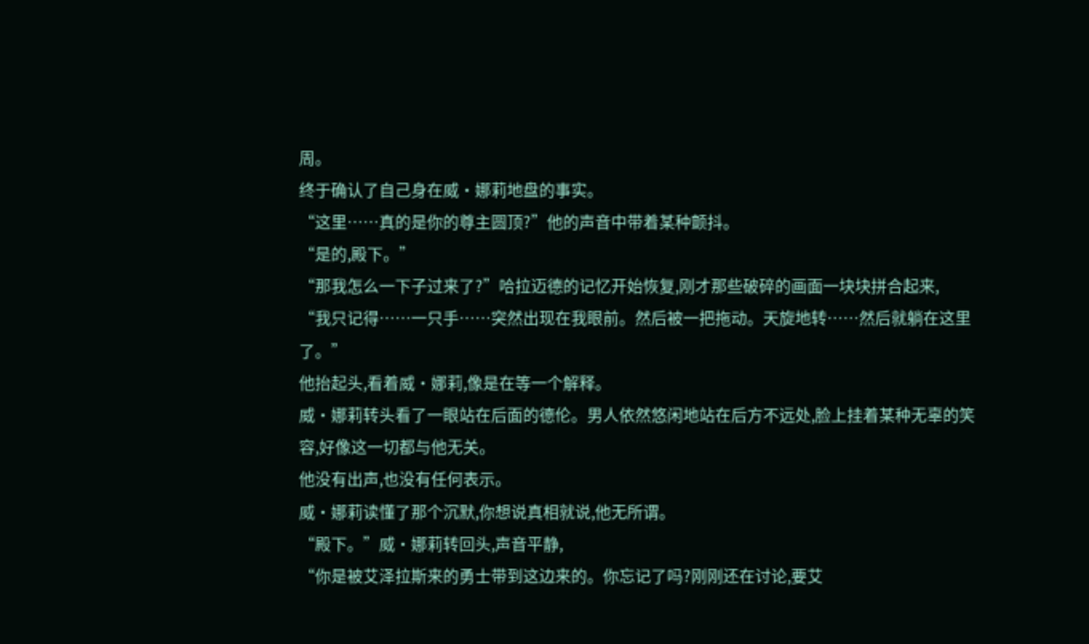周。
终于确认了自己身在威·娜莉地盘的事实。
“这里……真的是你的尊主圆顶?”他的声音中带着某种颤抖。
“是的,殿下。”
“那我怎么一下子过来了?”哈拉迈德的记忆开始恢复,刚才那些破碎的画面一块块拼合起来,
“我只记得……一只手……突然出现在我眼前。然后被一把拖动。天旋地转……然后就躺在这里了。”
他抬起头,看着威·娜莉,像是在等一个解释。
威·娜莉转头看了一眼站在后面的德伦。男人依然悠闲地站在后方不远处,脸上挂着某种无辜的笑容,好像这一切都与他无关。
他没有出声,也没有任何表示。
威·娜莉读懂了那个沉默,你想说真相就说,他无所谓。
“殿下。”威·娜莉转回头,声音平静,
“你是被艾泽拉斯来的勇士带到这边来的。你忘记了吗?刚刚还在讨论,要艾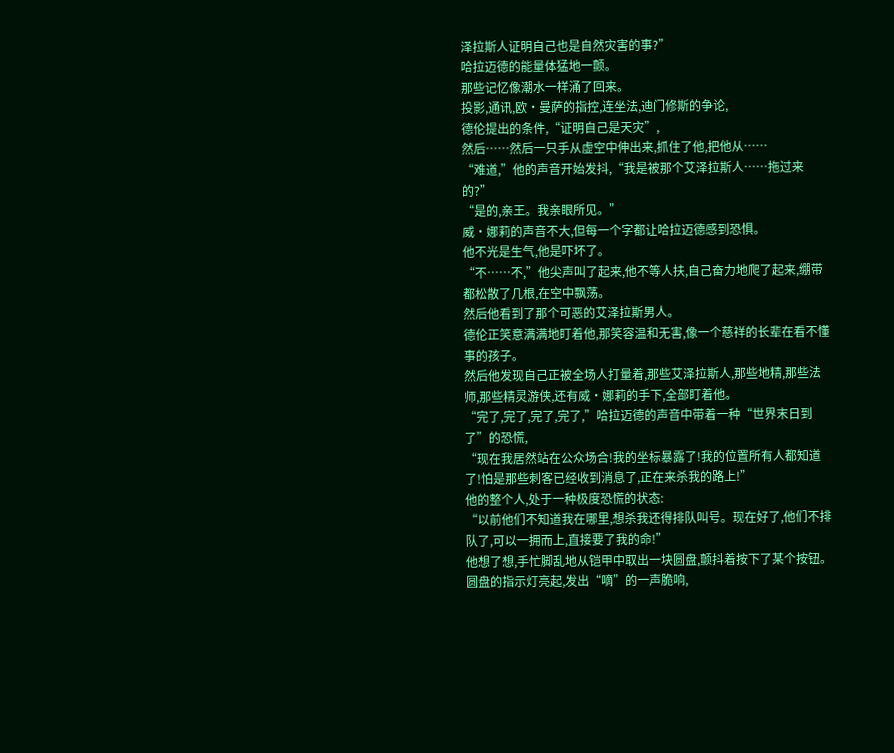泽拉斯人证明自己也是自然灾害的事?”
哈拉迈德的能量体猛地一颤。
那些记忆像潮水一样涌了回来。
投影,通讯,欧·曼萨的指控,连坐法,迪门修斯的争论,
德伦提出的条件,“证明自己是天灾”,
然后……然后一只手从虚空中伸出来,抓住了他,把他从……
“难道,”他的声音开始发抖,“我是被那个艾泽拉斯人……拖过来的?”
“是的,亲王。我亲眼所见。”
威·娜莉的声音不大,但每一个字都让哈拉迈德感到恐惧。
他不光是生气,他是吓坏了。
“不……不,”他尖声叫了起来,他不等人扶,自己奋力地爬了起来,绷带都松散了几根,在空中飘荡。
然后他看到了那个可恶的艾泽拉斯男人。
德伦正笑意满满地盯着他,那笑容温和无害,像一个慈祥的长辈在看不懂事的孩子。
然后他发现自己正被全场人打量着,那些艾泽拉斯人,那些地精,那些法师,那些精灵游侠,还有威·娜莉的手下,全部盯着他。
“完了,完了,完了,完了,”哈拉迈德的声音中带着一种“世界末日到了”的恐慌,
“现在我居然站在公众场合!我的坐标暴露了!我的位置所有人都知道了!怕是那些刺客已经收到消息了,正在来杀我的路上!”
他的整个人,处于一种极度恐慌的状态:
“以前他们不知道我在哪里,想杀我还得排队叫号。现在好了,他们不排队了,可以一拥而上,直接要了我的命!”
他想了想,手忙脚乱地从铠甲中取出一块圆盘,颤抖着按下了某个按钮。
圆盘的指示灯亮起,发出“嘀”的一声脆响,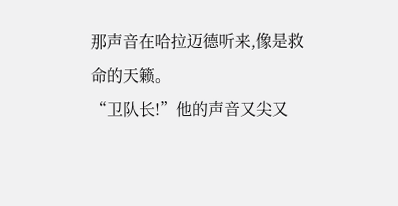那声音在哈拉迈德听来,像是救命的天籁。
“卫队长!”他的声音又尖又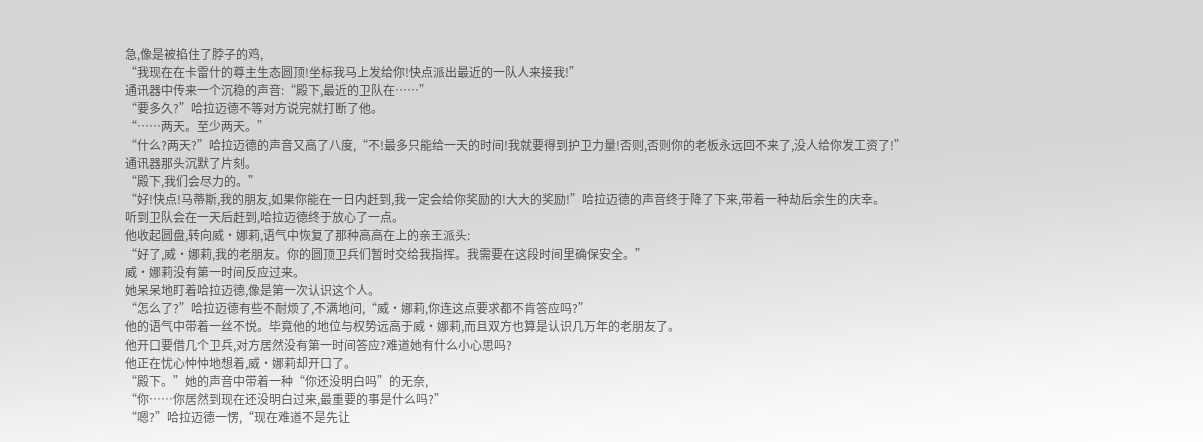急,像是被掐住了脖子的鸡,
“我现在在卡雷什的尊主生态圆顶!坐标我马上发给你!快点派出最近的一队人来接我!”
通讯器中传来一个沉稳的声音:“殿下,最近的卫队在……”
“要多久?”哈拉迈德不等对方说完就打断了他。
“……两天。至少两天。”
“什么?两天?”哈拉迈德的声音又高了八度,“不!最多只能给一天的时间!我就要得到护卫力量!否则,否则你的老板永远回不来了,没人给你发工资了!”
通讯器那头沉默了片刻。
“殿下,我们会尽力的。”
“好!快点!马蒂斯,我的朋友,如果你能在一日内赶到,我一定会给你奖励的!大大的奖励!”哈拉迈德的声音终于降了下来,带着一种劫后余生的庆幸。
听到卫队会在一天后赶到,哈拉迈德终于放心了一点。
他收起圆盘,转向威·娜莉,语气中恢复了那种高高在上的亲王派头:
“好了,威·娜莉,我的老朋友。你的圆顶卫兵们暂时交给我指挥。我需要在这段时间里确保安全。”
威·娜莉没有第一时间反应过来。
她呆呆地盯着哈拉迈德,像是第一次认识这个人。
“怎么了?”哈拉迈德有些不耐烦了,不满地问,“威·娜莉,你连这点要求都不肯答应吗?”
他的语气中带着一丝不悦。毕竟他的地位与权势远高于威·娜莉,而且双方也算是认识几万年的老朋友了。
他开口要借几个卫兵,对方居然没有第一时间答应?难道她有什么小心思吗?
他正在忧心忡忡地想着,威·娜莉却开口了。
“殿下。”她的声音中带着一种“你还没明白吗”的无奈,
“你……你居然到现在还没明白过来,最重要的事是什么吗?”
“嗯?”哈拉迈德一愣,“现在难道不是先让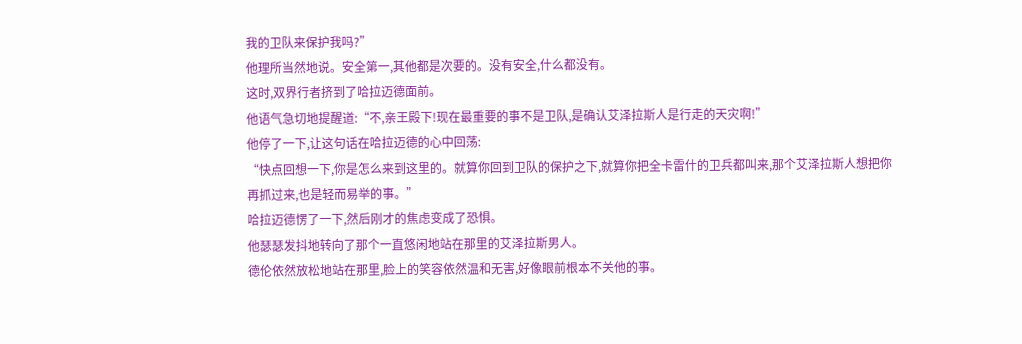我的卫队来保护我吗?”
他理所当然地说。安全第一,其他都是次要的。没有安全,什么都没有。
这时,双界行者挤到了哈拉迈德面前。
他语气急切地提醒道:“不,亲王殿下!现在最重要的事不是卫队,是确认艾泽拉斯人是行走的天灾啊!”
他停了一下,让这句话在哈拉迈德的心中回荡:
“快点回想一下,你是怎么来到这里的。就算你回到卫队的保护之下,就算你把全卡雷什的卫兵都叫来,那个艾泽拉斯人想把你再抓过来,也是轻而易举的事。”
哈拉迈德愣了一下,然后刚才的焦虑变成了恐惧。
他瑟瑟发抖地转向了那个一直悠闲地站在那里的艾泽拉斯男人。
德伦依然放松地站在那里,脸上的笑容依然温和无害,好像眼前根本不关他的事。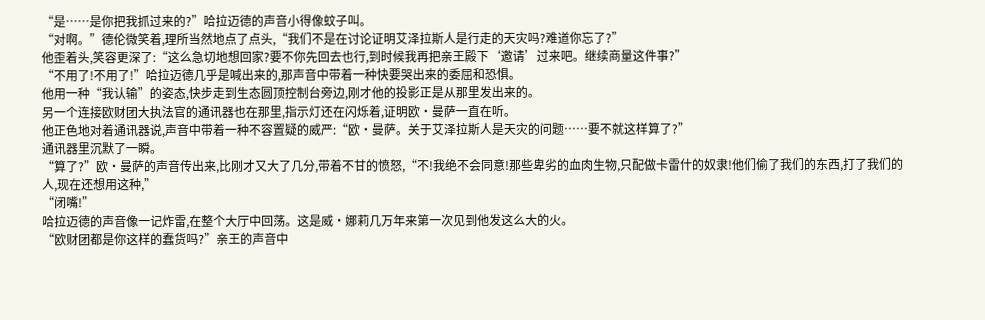“是……是你把我抓过来的?”哈拉迈德的声音小得像蚊子叫。
“对啊。”德伦微笑着,理所当然地点了点头,“我们不是在讨论证明艾泽拉斯人是行走的天灾吗?难道你忘了?”
他歪着头,笑容更深了:“这么急切地想回家?要不你先回去也行,到时候我再把亲王殿下‘邀请’过来吧。继续商量这件事?”
“不用了!不用了!”哈拉迈德几乎是喊出来的,那声音中带着一种快要哭出来的委屈和恐惧。
他用一种“我认输”的姿态,快步走到生态圆顶控制台旁边,刚才他的投影正是从那里发出来的。
另一个连接欧财团大执法官的通讯器也在那里,指示灯还在闪烁着,证明欧·曼萨一直在听。
他正色地对着通讯器说,声音中带着一种不容置疑的威严:“欧·曼萨。关于艾泽拉斯人是天灾的问题……要不就这样算了?”
通讯器里沉默了一瞬。
“算了?”欧·曼萨的声音传出来,比刚才又大了几分,带着不甘的愤怒,“不!我绝不会同意!那些卑劣的血肉生物,只配做卡雷什的奴隶!他们偷了我们的东西,打了我们的人,现在还想用这种,”
“闭嘴!”
哈拉迈德的声音像一记炸雷,在整个大厅中回荡。这是威·娜莉几万年来第一次见到他发这么大的火。
“欧财团都是你这样的蠢货吗?”亲王的声音中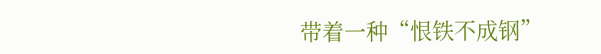带着一种“恨铁不成钢”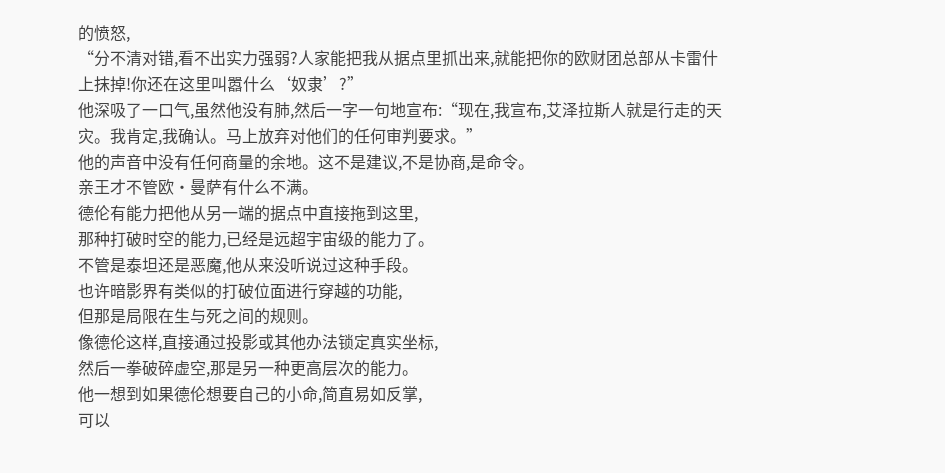的愤怒,
“分不清对错,看不出实力强弱?人家能把我从据点里抓出来,就能把你的欧财团总部从卡雷什上抹掉!你还在这里叫嚣什么‘奴隶’?”
他深吸了一口气,虽然他没有肺,然后一字一句地宣布:“现在,我宣布,艾泽拉斯人就是行走的天灾。我肯定,我确认。马上放弃对他们的任何审判要求。”
他的声音中没有任何商量的余地。这不是建议,不是协商,是命令。
亲王才不管欧·曼萨有什么不满。
德伦有能力把他从另一端的据点中直接拖到这里,
那种打破时空的能力,已经是远超宇宙级的能力了。
不管是泰坦还是恶魔,他从来没听说过这种手段。
也许暗影界有类似的打破位面进行穿越的功能,
但那是局限在生与死之间的规则。
像德伦这样,直接通过投影或其他办法锁定真实坐标,
然后一拳破碎虚空,那是另一种更高层次的能力。
他一想到如果德伦想要自己的小命,简直易如反掌,
可以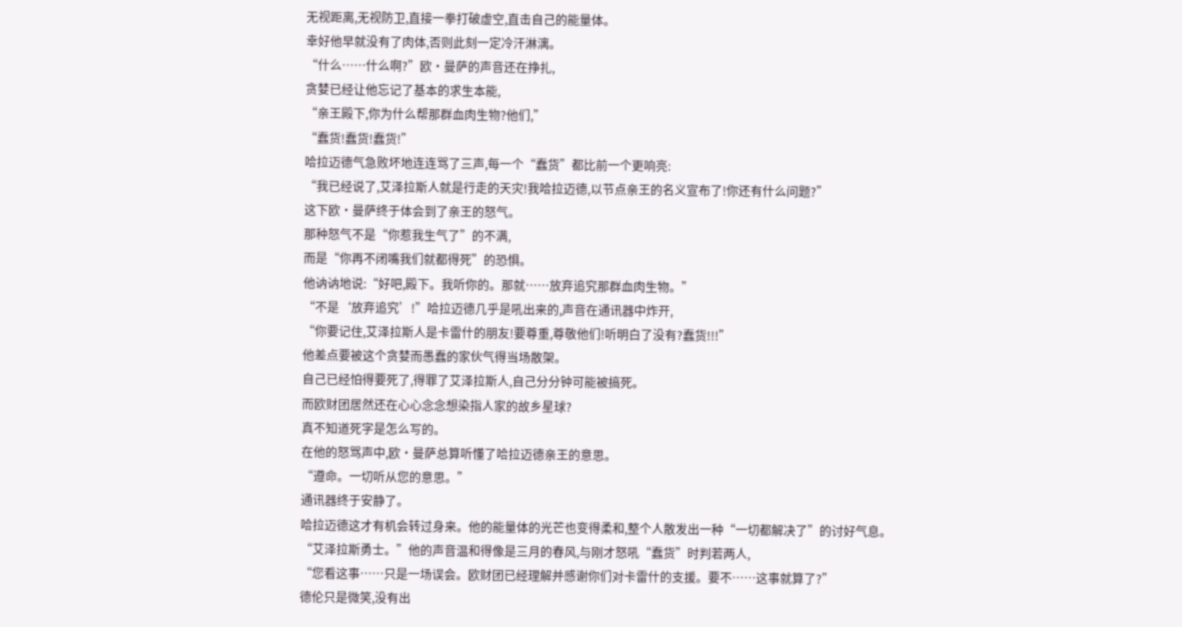无视距离,无视防卫,直接一拳打破虚空,直击自己的能量体。
幸好他早就没有了肉体,否则此刻一定冷汗淋漓。
“什么……什么啊?”欧·曼萨的声音还在挣扎,
贪婪已经让他忘记了基本的求生本能,
“亲王殿下,你为什么帮那群血肉生物?他们,”
“蠢货!蠢货!蠢货!”
哈拉迈德气急败坏地连连骂了三声,每一个“蠢货”都比前一个更响亮:
“我已经说了,艾泽拉斯人就是行走的天灾!我哈拉迈德,以节点亲王的名义宣布了!你还有什么问题?”
这下欧·曼萨终于体会到了亲王的怒气。
那种怒气不是“你惹我生气了”的不满,
而是“你再不闭嘴我们就都得死”的恐惧。
他讷讷地说:“好吧,殿下。我听你的。那就……放弃追究那群血肉生物。”
“不是‘放弃追究’!”哈拉迈德几乎是吼出来的,声音在通讯器中炸开,
“你要记住,艾泽拉斯人是卡雷什的朋友!要尊重,尊敬他们!听明白了没有?蠢货!!!”
他差点要被这个贪婪而愚蠢的家伙气得当场散架。
自己已经怕得要死了,得罪了艾泽拉斯人,自己分分钟可能被搞死。
而欧财团居然还在心心念念想染指人家的故乡星球?
真不知道死字是怎么写的。
在他的怒骂声中,欧·曼萨总算听懂了哈拉迈德亲王的意思。
“遵命。一切听从您的意思。”
通讯器终于安静了。
哈拉迈德这才有机会转过身来。他的能量体的光芒也变得柔和,整个人散发出一种“一切都解决了”的讨好气息。
“艾泽拉斯勇士。”他的声音温和得像是三月的春风,与刚才怒吼“蠢货”时判若两人,
“您看这事……只是一场误会。欧财团已经理解并感谢你们对卡雷什的支援。要不……这事就算了?”
德伦只是微笑,没有出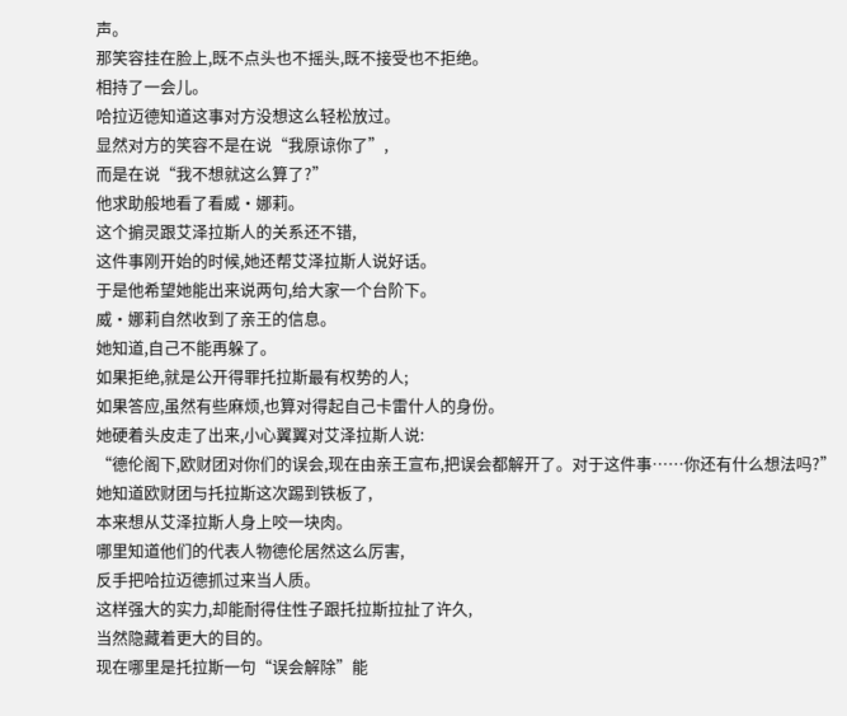声。
那笑容挂在脸上,既不点头也不摇头,既不接受也不拒绝。
相持了一会儿。
哈拉迈德知道这事对方没想这么轻松放过。
显然对方的笑容不是在说“我原谅你了”,
而是在说“我不想就这么算了?”
他求助般地看了看威·娜莉。
这个掮灵跟艾泽拉斯人的关系还不错,
这件事刚开始的时候,她还帮艾泽拉斯人说好话。
于是他希望她能出来说两句,给大家一个台阶下。
威·娜莉自然收到了亲王的信息。
她知道,自己不能再躲了。
如果拒绝,就是公开得罪托拉斯最有权势的人;
如果答应,虽然有些麻烦,也算对得起自己卡雷什人的身份。
她硬着头皮走了出来,小心翼翼对艾泽拉斯人说:
“德伦阁下,欧财团对你们的误会,现在由亲王宣布,把误会都解开了。对于这件事……你还有什么想法吗?”
她知道欧财团与托拉斯这次踢到铁板了,
本来想从艾泽拉斯人身上咬一块肉。
哪里知道他们的代表人物德伦居然这么厉害,
反手把哈拉迈德抓过来当人质。
这样强大的实力,却能耐得住性子跟托拉斯拉扯了许久,
当然隐藏着更大的目的。
现在哪里是托拉斯一句“误会解除”能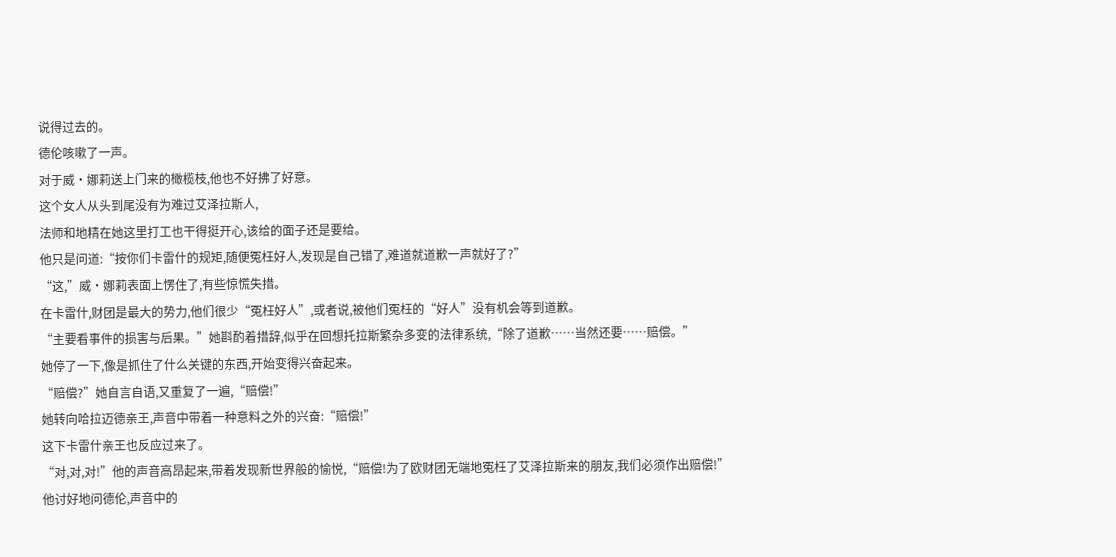说得过去的。
德伦咳嗽了一声。
对于威·娜莉送上门来的橄榄枝,他也不好拂了好意。
这个女人从头到尾没有为难过艾泽拉斯人,
法师和地精在她这里打工也干得挺开心,该给的面子还是要给。
他只是问道:“按你们卡雷什的规矩,随便冤枉好人,发现是自己错了,难道就道歉一声就好了?”
“这,”威·娜莉表面上愣住了,有些惊慌失措。
在卡雷什,财团是最大的势力,他们很少“冤枉好人”,或者说,被他们冤枉的“好人”没有机会等到道歉。
“主要看事件的损害与后果。”她斟酌着措辞,似乎在回想托拉斯繁杂多变的法律系统,“除了道歉……当然还要……赔偿。”
她停了一下,像是抓住了什么关键的东西,开始变得兴奋起来。
“赔偿?”她自言自语,又重复了一遍,“赔偿!”
她转向哈拉迈德亲王,声音中带着一种意料之外的兴奋:“赔偿!”
这下卡雷什亲王也反应过来了。
“对,对,对!”他的声音高昂起来,带着发现新世界般的愉悦,“赔偿!为了欧财团无端地冤枉了艾泽拉斯来的朋友,我们必须作出赔偿!”
他讨好地问德伦,声音中的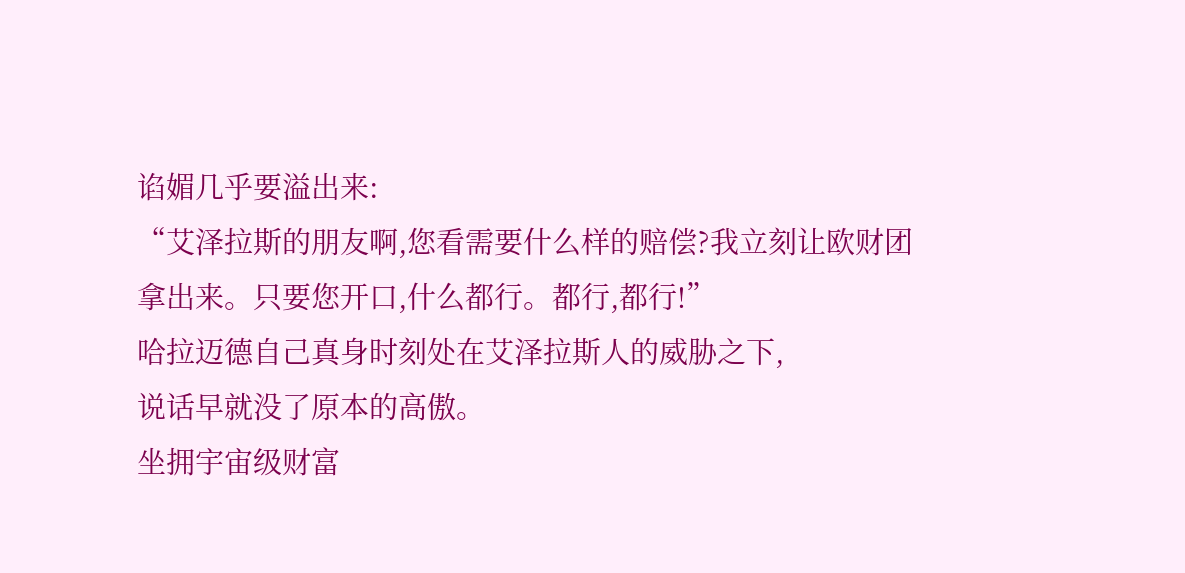谄媚几乎要溢出来:
“艾泽拉斯的朋友啊,您看需要什么样的赔偿?我立刻让欧财团拿出来。只要您开口,什么都行。都行,都行!”
哈拉迈德自己真身时刻处在艾泽拉斯人的威胁之下,
说话早就没了原本的高傲。
坐拥宇宙级财富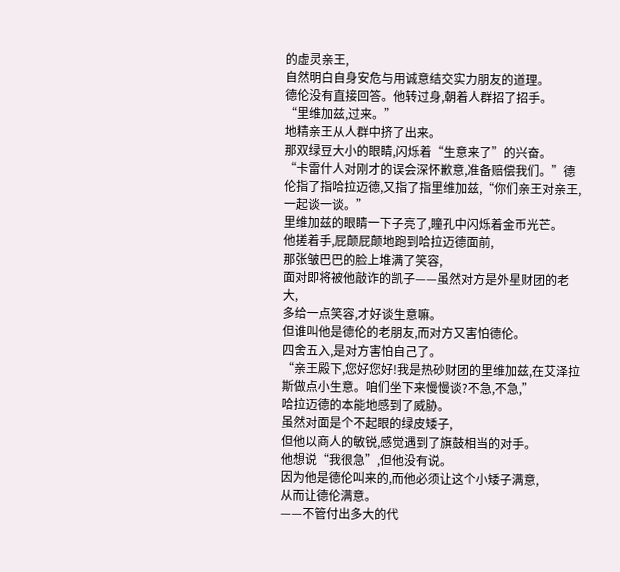的虚灵亲王,
自然明白自身安危与用诚意结交实力朋友的道理。
德伦没有直接回答。他转过身,朝着人群招了招手。
“里维加兹,过来。”
地精亲王从人群中挤了出来。
那双绿豆大小的眼睛,闪烁着“生意来了”的兴奋。
“卡雷什人对刚才的误会深怀歉意,准备赔偿我们。”德伦指了指哈拉迈德,又指了指里维加兹,“你们亲王对亲王,一起谈一谈。”
里维加兹的眼睛一下子亮了,瞳孔中闪烁着金币光芒。
他搓着手,屁颠屁颠地跑到哈拉迈德面前,
那张皱巴巴的脸上堆满了笑容,
面对即将被他敲诈的凯子——虽然对方是外星财团的老大,
多给一点笑容,才好谈生意嘛。
但谁叫他是德伦的老朋友,而对方又害怕德伦。
四舍五入,是对方害怕自己了。
“亲王殿下,您好您好!我是热砂财团的里维加兹,在艾泽拉斯做点小生意。咱们坐下来慢慢谈?不急,不急,”
哈拉迈德的本能地感到了威胁。
虽然对面是个不起眼的绿皮矮子,
但他以商人的敏锐,感觉遇到了旗鼓相当的对手。
他想说“我很急”,但他没有说。
因为他是德伦叫来的,而他必须让这个小矮子满意,
从而让德伦满意。
——不管付出多大的代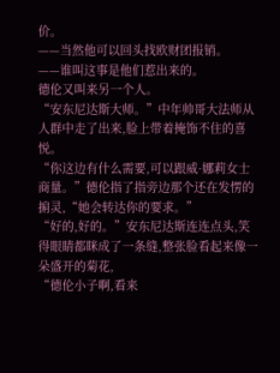价。
——当然他可以回头找欧财团报销。
——谁叫这事是他们惹出来的。
德伦又叫来另一个人。
“安东尼达斯大师。”中年帅哥大法师从人群中走了出来,脸上带着掩饰不住的喜悦。
“你这边有什么需要,可以跟威·娜莉女士商量。”德伦指了指旁边那个还在发愣的掮灵,“她会转达你的要求。”
“好的,好的。”安东尼达斯连连点头,笑得眼睛都眯成了一条缝,整张脸看起来像一朵盛开的菊花,
“德伦小子啊,看来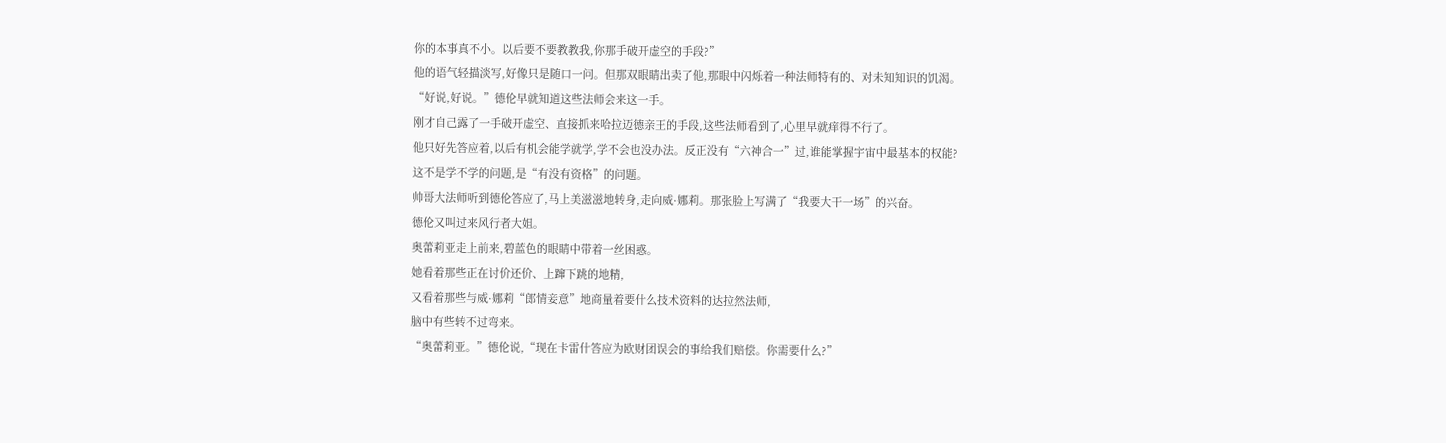你的本事真不小。以后要不要教教我,你那手破开虚空的手段?”
他的语气轻描淡写,好像只是随口一问。但那双眼睛出卖了他,那眼中闪烁着一种法师特有的、对未知知识的饥渴。
“好说,好说。”德伦早就知道这些法师会来这一手。
刚才自己露了一手破开虚空、直接抓来哈拉迈德亲王的手段,这些法师看到了,心里早就痒得不行了。
他只好先答应着,以后有机会能学就学,学不会也没办法。反正没有“六神合一”过,谁能掌握宇宙中最基本的权能?
这不是学不学的问题,是“有没有资格”的问题。
帅哥大法师听到德伦答应了,马上美滋滋地转身,走向威·娜莉。那张脸上写满了“我要大干一场”的兴奋。
德伦又叫过来风行者大姐。
奥蕾莉亚走上前来,碧蓝色的眼睛中带着一丝困惑。
她看着那些正在讨价还价、上蹿下跳的地精,
又看着那些与威·娜莉“郎情妾意”地商量着要什么技术资料的达拉然法师,
脑中有些转不过弯来。
“奥蕾莉亚。”德伦说,“现在卡雷什答应为欧财团误会的事给我们赔偿。你需要什么?”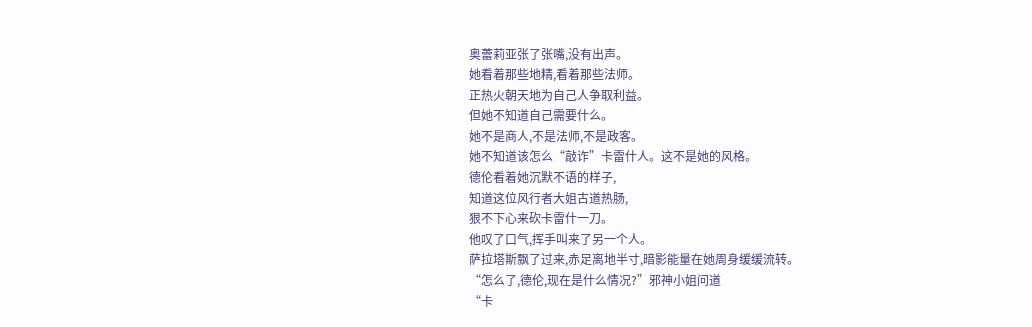奥蕾莉亚张了张嘴,没有出声。
她看着那些地精,看着那些法师。
正热火朝天地为自己人争取利益。
但她不知道自己需要什么。
她不是商人,不是法师,不是政客。
她不知道该怎么“敲诈”卡雷什人。这不是她的风格。
德伦看着她沉默不语的样子,
知道这位风行者大姐古道热肠,
狠不下心来砍卡雷什一刀。
他叹了口气,挥手叫来了另一个人。
萨拉塔斯飘了过来,赤足离地半寸,暗影能量在她周身缓缓流转。
“怎么了,德伦,现在是什么情况?”邪神小姐问道
“卡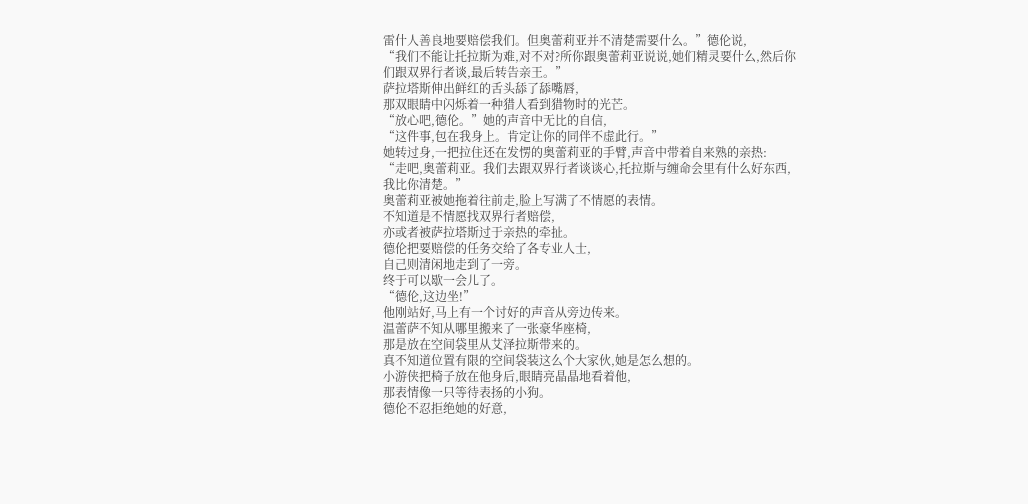雷什人善良地要赔偿我们。但奥蕾莉亚并不清楚需要什么。”德伦说,
“我们不能让托拉斯为难,对不对?所你跟奥蕾莉亚说说,她们精灵要什么,然后你们跟双界行者谈,最后转告亲王。”
萨拉塔斯伸出鲜红的舌头舔了舔嘴唇,
那双眼睛中闪烁着一种猎人看到猎物时的光芒。
“放心吧,德伦。”她的声音中无比的自信,
“这件事,包在我身上。肯定让你的同伴不虚此行。”
她转过身,一把拉住还在发愣的奥蕾莉亚的手臂,声音中带着自来熟的亲热:
“走吧,奥蕾莉亚。我们去跟双界行者谈谈心,托拉斯与缠命会里有什么好东西,我比你清楚。”
奥蕾莉亚被她拖着往前走,脸上写满了不情愿的表情。
不知道是不情愿找双界行者赔偿,
亦或者被萨拉塔斯过于亲热的牵扯。
德伦把要赔偿的任务交给了各专业人士,
自己则清闲地走到了一旁。
终于可以歇一会儿了。
“德伦,这边坐!”
他刚站好,马上有一个讨好的声音从旁边传来。
温蕾萨不知从哪里搬来了一张豪华座椅,
那是放在空间袋里从艾泽拉斯带来的。
真不知道位置有限的空间袋装这么个大家伙,她是怎么想的。
小游侠把椅子放在他身后,眼睛亮晶晶地看着他,
那表情像一只等待表扬的小狗。
德伦不忍拒绝她的好意,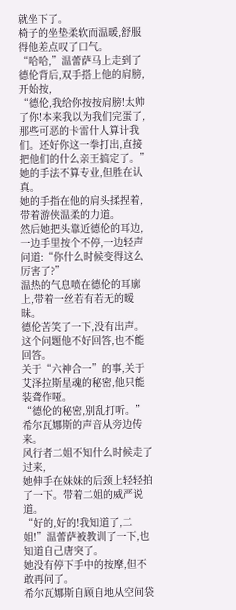就坐下了。
椅子的坐垫柔软而温暖,舒服得他差点叹了口气。
“哈哈,”温蕾萨马上走到了德伦背后,双手搭上他的肩膀,开始按,
“德伦,我给你按按肩膀!太帅了你!本来我以为我们完蛋了,那些可恶的卡雷什人算计我们。还好你这一拳打出,直接把他们的什么亲王搞定了。”
她的手法不算专业,但胜在认真。
她的手指在他的肩头揉捏着,带着游侠温柔的力道。
然后她把头靠近德伦的耳边,一边手里按个不停,一边轻声问道:“你什么时候变得这么厉害了?”
温热的气息喷在德伦的耳廓上,带着一丝若有若无的暧昧。
德伦苦笑了一下,没有出声。这个问题他不好回答,也不能回答。
关于“六神合一”的事,关于艾泽拉斯星魂的秘密,他只能装聋作哑。
“德伦的秘密,别乱打听。”
希尔瓦娜斯的声音从旁边传来。
风行者二姐不知什么时候走了过来,
她伸手在妹妹的后颈上轻轻拍了一下。带着二姐的威严说道。
“好的,好的!我知道了,二姐!”温蕾萨被教训了一下,也知道自己唐突了。
她没有停下手中的按摩,但不敢再问了。
希尔瓦娜斯自顾自地从空间袋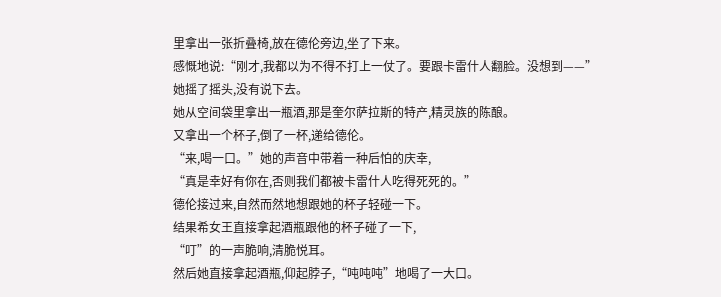里拿出一张折叠椅,放在德伦旁边,坐了下来。
感慨地说:“刚才,我都以为不得不打上一仗了。要跟卡雷什人翻脸。没想到——”
她摇了摇头,没有说下去。
她从空间袋里拿出一瓶酒,那是奎尔萨拉斯的特产,精灵族的陈酿。
又拿出一个杯子,倒了一杯,递给德伦。
“来,喝一口。”她的声音中带着一种后怕的庆幸,
“真是幸好有你在,否则我们都被卡雷什人吃得死死的。”
德伦接过来,自然而然地想跟她的杯子轻碰一下。
结果希女王直接拿起酒瓶跟他的杯子碰了一下,
“叮”的一声脆响,清脆悦耳。
然后她直接拿起酒瓶,仰起脖子,“吨吨吨”地喝了一大口。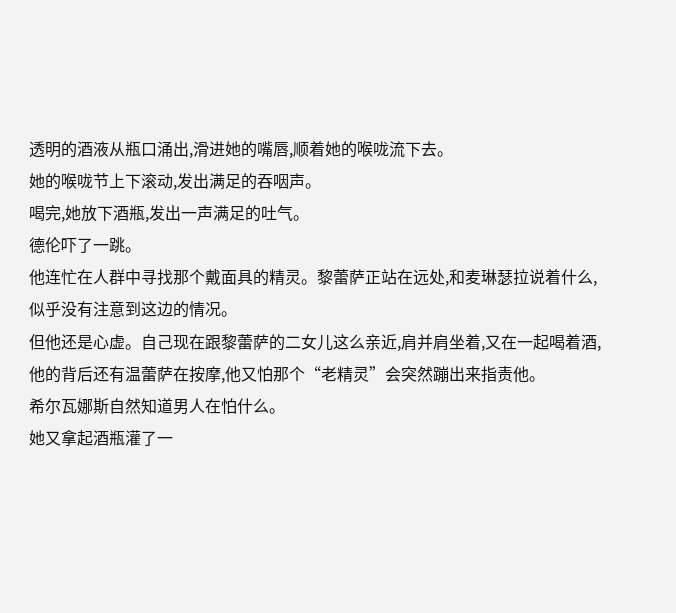透明的酒液从瓶口涌出,滑进她的嘴唇,顺着她的喉咙流下去。
她的喉咙节上下滚动,发出满足的吞咽声。
喝完,她放下酒瓶,发出一声满足的吐气。
德伦吓了一跳。
他连忙在人群中寻找那个戴面具的精灵。黎蕾萨正站在远处,和麦琳瑟拉说着什么,似乎没有注意到这边的情况。
但他还是心虚。自己现在跟黎蕾萨的二女儿这么亲近,肩并肩坐着,又在一起喝着酒,
他的背后还有温蕾萨在按摩,他又怕那个“老精灵”会突然蹦出来指责他。
希尔瓦娜斯自然知道男人在怕什么。
她又拿起酒瓶灌了一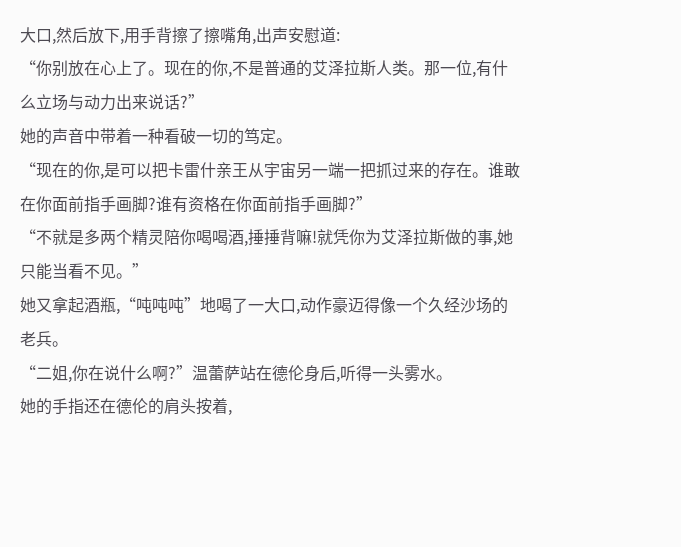大口,然后放下,用手背擦了擦嘴角,出声安慰道:
“你别放在心上了。现在的你,不是普通的艾泽拉斯人类。那一位,有什么立场与动力出来说话?”
她的声音中带着一种看破一切的笃定。
“现在的你,是可以把卡雷什亲王从宇宙另一端一把抓过来的存在。谁敢在你面前指手画脚?谁有资格在你面前指手画脚?”
“不就是多两个精灵陪你喝喝酒,捶捶背嘛!就凭你为艾泽拉斯做的事,她只能当看不见。”
她又拿起酒瓶,“吨吨吨”地喝了一大口,动作豪迈得像一个久经沙场的老兵。
“二姐,你在说什么啊?”温蕾萨站在德伦身后,听得一头雾水。
她的手指还在德伦的肩头按着,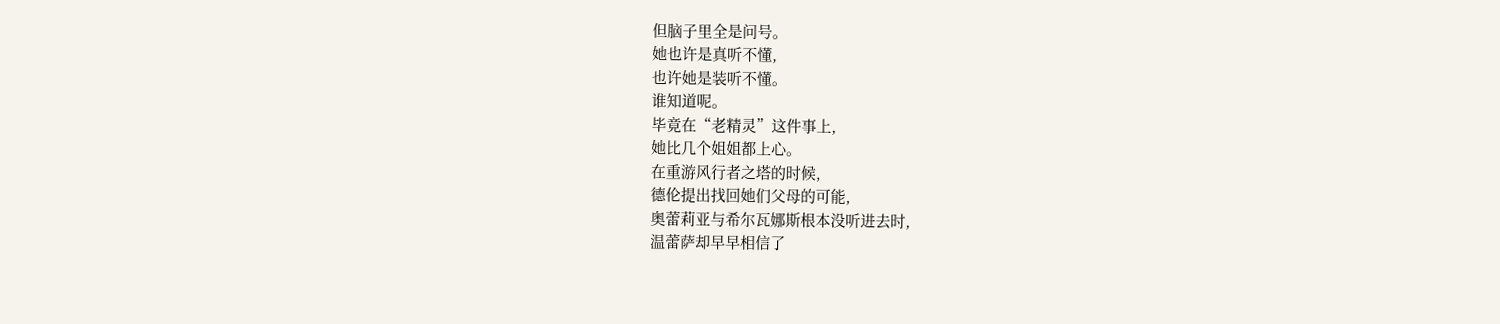但脑子里全是问号。
她也许是真听不懂,
也许她是装听不懂。
谁知道呢。
毕竟在“老精灵”这件事上,
她比几个姐姐都上心。
在重游风行者之塔的时候,
德伦提出找回她们父母的可能,
奥蕾莉亚与希尔瓦娜斯根本没听进去时,
温蕾萨却早早相信了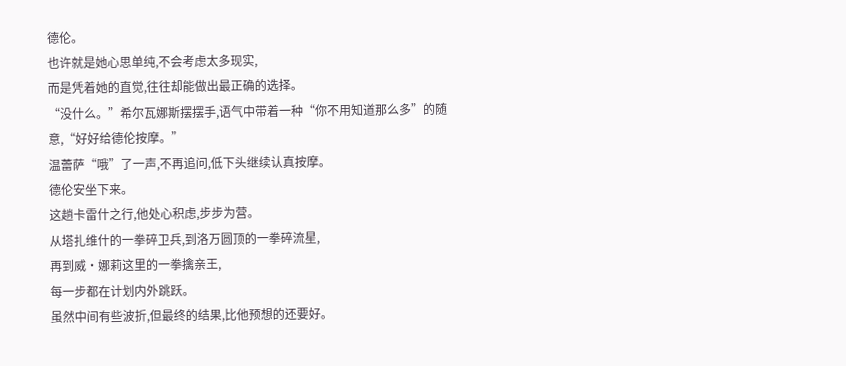德伦。
也许就是她心思单纯,不会考虑太多现实,
而是凭着她的直觉,往往却能做出最正确的选择。
“没什么。”希尔瓦娜斯摆摆手,语气中带着一种“你不用知道那么多”的随意,“好好给德伦按摩。”
温蕾萨“哦”了一声,不再追问,低下头继续认真按摩。
德伦安坐下来。
这趟卡雷什之行,他处心积虑,步步为营。
从塔扎维什的一拳碎卫兵,到洛万圆顶的一拳碎流星,
再到威·娜莉这里的一拳擒亲王,
每一步都在计划内外跳跃。
虽然中间有些波折,但最终的结果,比他预想的还要好。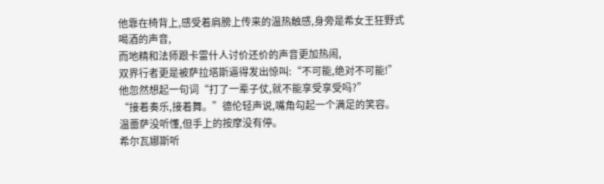他靠在椅背上,感受着肩膀上传来的温热触感,身旁是希女王狂野式喝酒的声音,
而地精和法师跟卡雷什人讨价还价的声音更加热闹,
双界行者更是被萨拉塔斯逼得发出惊叫:“不可能,绝对不可能!”
他忽然想起一句词“打了一辈子仗,就不能享受享受吗?”
“接着奏乐,接着舞。”德伦轻声说,嘴角勾起一个满足的笑容。
温蕾萨没听懂,但手上的按摩没有停。
希尔瓦娜斯听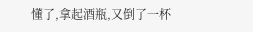懂了,拿起酒瓶,又倒了一杯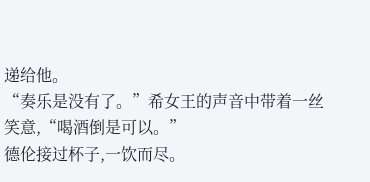递给他。
“奏乐是没有了。”希女王的声音中带着一丝笑意,“喝酒倒是可以。”
德伦接过杯子,一饮而尽。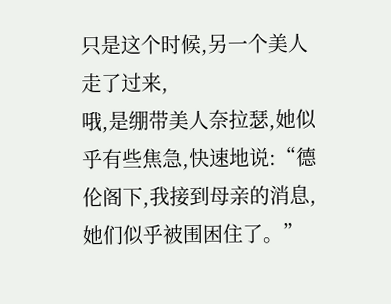只是这个时候,另一个美人走了过来,
哦,是绷带美人奈拉瑟,她似乎有些焦急,快速地说:“德伦阁下,我接到母亲的消息,她们似乎被围困住了。”